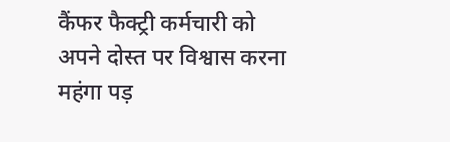कैंफर फैक्ट्री कर्मचारी को अपने दोस्त पर विश्वास करना महंगा पड़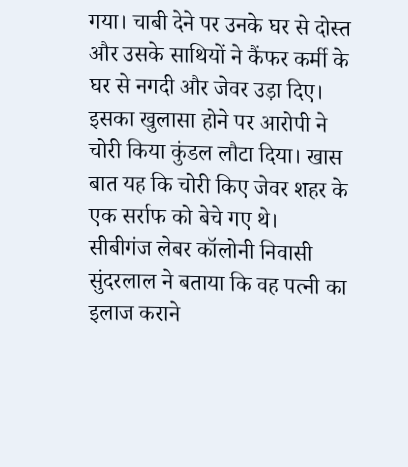गया। चाबी देने पर उनके घर से दोस्त और उसके साथियों ने कैंफर कर्मी के घर से नगदी और जेवर उड़ा दिए। इसका खुलासा होने पर आरोपी ने चोरी किया कुंडल लौटा दिया। खास बात यह कि चोरी किए जेवर शहर के एक सर्राफ को बेचे गए थे।
सीबीगंज लेबर कॉलोनी निवासी सुंदरलाल ने बताया कि वह पत्नी का इलाज कराने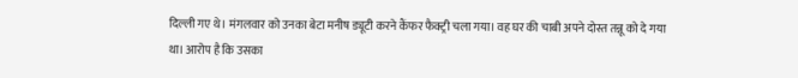दिल्ली गए थे। मंगलवार को उनका बेटा मनीष ड्यूटी करने कैंफर फैक्ट्री चला गया। वह घर की चाबी अपने दोस्त तन्नू को दे गया था। आरोप है कि उसका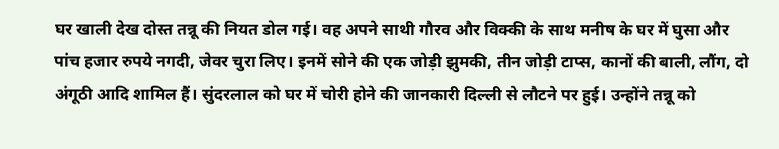घर खाली देख दोस्त तन्नू की नियत डोल गई। वह अपने साथी गौरव और विक्की के साथ मनीष के घर में घुसा और पांच हजार रुपये नगदी, जेवर चुरा लिए। इनमें सोने की एक जोड़ी झुमकी, तीन जोड़ी टाप्स, कानों की बाली, लौंग, दो अंगूठी आदि शामिल हैं। सुंदरलाल को घर में चोरी होने की जानकारी दिल्ली से लौटने पर हुई। उन्होंने तन्नू को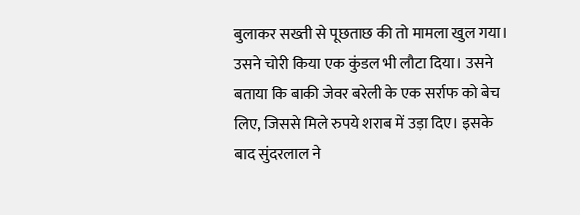बुलाकर सख्ती से पूछताछ की तो मामला खुल गया। उसने चोरी किया एक कुंडल भी लौटा दिया। उसने बताया कि बाकी जेवर बरेली के एक सर्राफ को बेच लिए, जिससे मिले रुपये शराब में उड़ा दिए। इसके बाद सुंदरलाल ने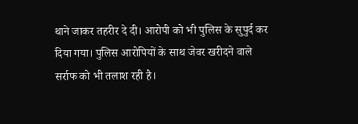थाने जाकर तहरीर दे दी। आरोपी को भी पुलिस के सुपुर्द कर दिया गया। पुलिस आरोपियों के साथ जेवर खरीदने वाले सर्राफ को भी तलाश रही है।